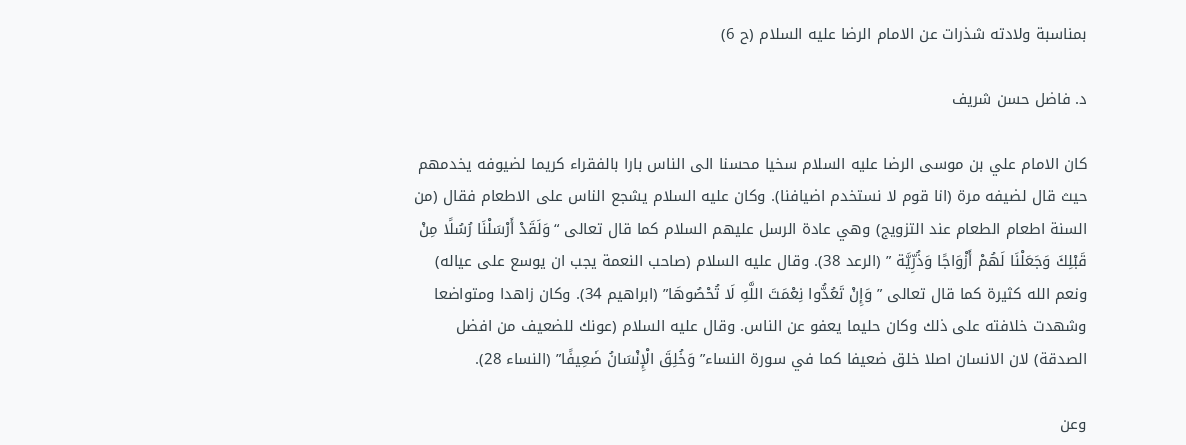بمناسبة ولادته شذرات عن الامام الرضا عليه السلام (ح 6)

د. فاضل حسن شريف

كان الامام علي بن موسى الرضا عليه السلام سخيا محسنا الى الناس بارا بالفقراء كريما لضيوفه يخدمهم حيث قال لضيفه مرة (انا قوم لا نستخدم اضيافنا). وكان عليه السلام يشجع الناس على الاطعام فقال (من السنة اطعام الطعام عند التزويج) وهي عادة الرسل عليهم السلام كما قال تعالى “وَلَقَدْ أَرْسَلْنَا رُسُلًا مِنْ قَبْلِكَ وَجَعَلْنَا لَهُمْ أَزْوَاجًا وَذُرِّيَّة ” (الرعد 38). وقال عليه السلام (صاحب النعمة يجب ان يوسع على عياله) ونعم الله كثيرة كما قال تعالى ” وَإِنْ تَعُدُّوا نِعْمَتَ اللَّهِ لَا تُحْصُوهَا” (ابراهيم 34). وكان زاهدا ومتواضعا وشهدت خلافته على ذلك وكان حليما يعفو عن الناس. وقال عليه السلام (عونك للضعيف من افضل الصدقة) لان الانسان اصلا خلق ضعيفا كما في سورة النساء” وَخُلِقَ الْإِنْسَانُ ضَعِيفًا” (النساء 28).

وعن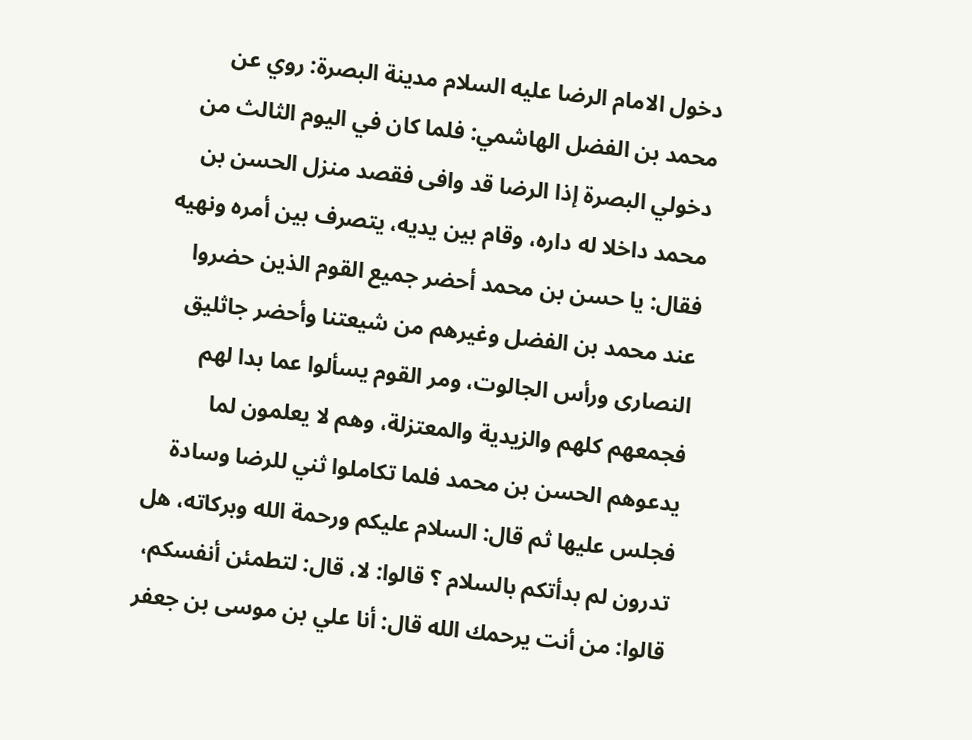دخول الامام الرضا عليه السلام مدينة البصرة: روي عن محمد بن الفضل الهاشمي: فلما كان في اليوم الثالث من دخولي البصرة إذا الرضا قد وافى فقصد منزل الحسن بن محمد داخلا له داره، وقام بين يديه، يتصرف بين أمره ونهيه فقال: يا حسن بن محمد أحضر جميع القوم الذين حضروا عند محمد بن الفضل وغيرهم من شيعتنا وأحضر جاثليق النصارى ورأس الجالوت، ومر القوم يسألوا عما بدا لهم فجمعهم كلهم والزيدية والمعتزلة، وهم لا يعلمون لما يدعوهم الحسن بن محمد فلما تكاملوا ثني للرضا وسادة فجلس عليها ثم قال: السلام عليكم ورحمة الله وبركاته، هل تدرون لم بدأتكم بالسلام ؟ قالوا: لا، قال: لتطمئن أنفسكم، قالوا: من أنت يرحمك الله قال: أنا علي بن موسى بن جعفر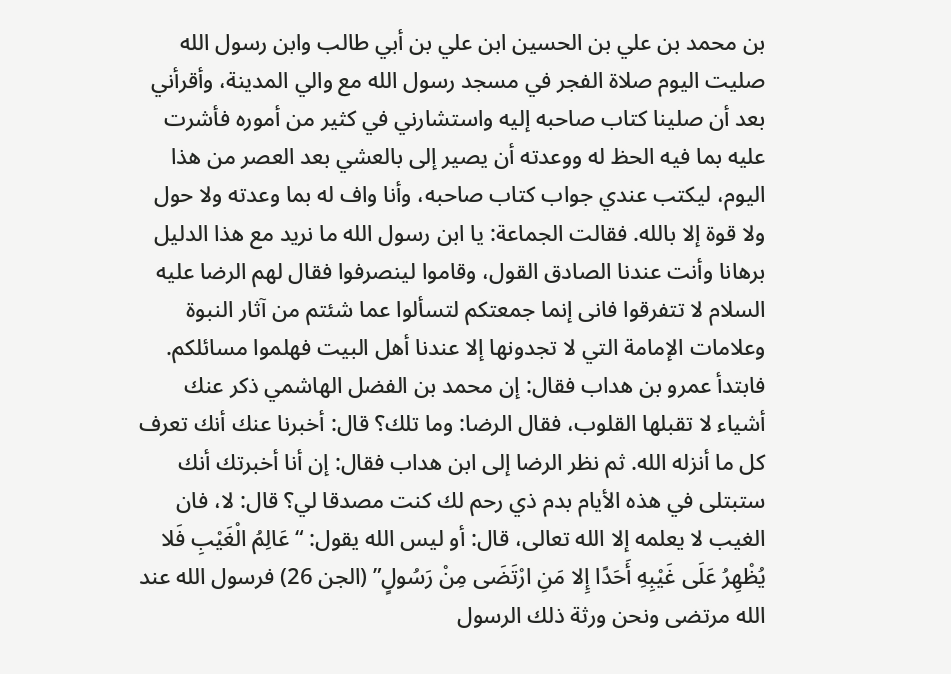بن محمد بن علي بن الحسين ابن علي بن أبي طالب وابن رسول الله صليت اليوم صلاة الفجر في مسجد رسول الله مع والي المدينة، وأقرأني بعد أن صلينا كتاب صاحبه إليه واستشارني في كثير من أموره فأشرت عليه بما فيه الحظ له ووعدته أن يصير إلى بالعشي بعد العصر من هذا اليوم، ليكتب عندي جواب كتاب صاحبه، وأنا واف له بما وعدته ولا حول ولا قوة إلا بالله. فقالت الجماعة: يا ابن رسول الله ما نريد مع هذا الدليل برهانا وأنت عندنا الصادق القول، وقاموا لينصرفوا فقال لهم الرضا عليه السلام لا تتفرقوا فانى إنما جمعتكم لتسألوا عما شئتم من آثار النبوة وعلامات الإمامة التي لا تجدونها إلا عندنا أهل البيت فهلموا مسائلكم. فابتدأ عمرو بن هداب فقال: إن محمد بن الفضل الهاشمي ذكر عنك أشياء لا تقبلها القلوب، فقال الرضا: وما تلك؟ قال: أخبرنا عنك أنك تعرف كل ما أنزله الله. ثم نظر الرضا إلى ابن هداب فقال: إن أنا أخبرتك أنك ستبتلى في هذه الأيام بدم ذي رحم لك كنت مصدقا لي؟ قال: لا، فان الغيب لا يعلمه إلا الله تعالى، قال: أو ليس الله يقول: “عَالِمُ الْغَيْبِ فَلا يُظْهِرُ عَلَى غَيْبِهِ أَحَدًا إِلا مَنِ ارْتَضَى مِنْ رَسُولٍ” (الجن 26) فرسول الله عند الله مرتضى ونحن ورثة ذلك الرسول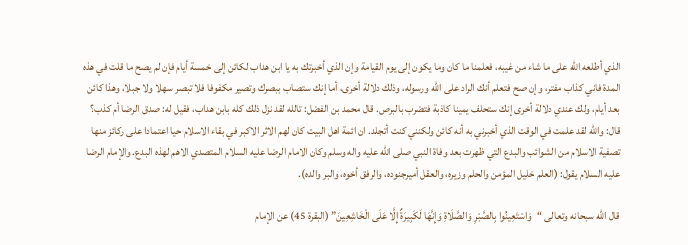الذي أطلعه الله على ما شاء من غيبه، فعلمنا ما كان وما يكون إلى يوم القيامة وإن الذي أخبرتك به يا ابن هداب لكائن إلى خمسة أيام فإن لم يصح ما قلت في هذه المدة فاني كذاب مفتر، وإن صح فتعلم أنك الراد على الله ورسوله، وذلك دلالة أخرى، أما إنك ستصاب ببصرك وتصير مكفوفا فلا تبصر سهلا ولا جبلا، وهذا كائن بعد أيام، ولك عندي دلالة أخرى إنك ستحلف يمينا كاذبة فتضرب بالبرص. قال محمد بن الفضل: تالله لقد نزل ذلك كله بابن هداب، فقيل له: صدق الرضا أم كذب؟ قال: والله لقد علمت في الوقت الذي أخبرني به أنه كائن ولكنني كنت أتجلد. ان ائمة اهل البيت كان لهم الاثر الاكبر في بقاء الاسلام حيا اعتمادا على ركائز منها تصفية الاسلام من الشوائب والبدع التي ظهرت بعد وفاة النبي صلى الله عليه واله وسلم وكان الامام الرضا عليه السلام المتصدي الاهم لهذه البدع. والإمام الرضا عليه السلام يقول: (العلم خليل المؤمن والحلم وزيره، والعقل أميرجنوده، والرفق أخوه، والبر والده).

قال الله سبحانه وتعالى “وَاسْتَعِينُوا بِالصَّبْرِ وَالصَّلَاةِ وَإِنَّهَا لَكَبِيرَةٌ إِلَّا عَلَى الْخَاشِعِينَ” (البقرة 45) عن الإمام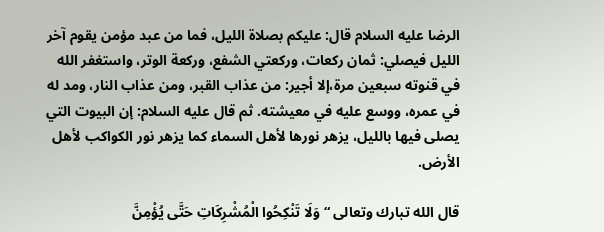الرضا عليه السلام قال: عليكم بصلاة الليل، فما من عبد مؤمن يقوم آخر الليل فيصلي: ثمان ركعات، وركعتي الشفع، وركعة الوتر، واستغفر الله في قنوته سبعين مرة،إلا أجير: من عذاب القبر، ومن عذاب النار، ومد له في عمره، ووسع عليه في معيشته. ثم قال عليه السلام: إن البيوت التي يصلى فيها بالليل، يزهر نورها لأهل السماء كما يزهر نور الكواكب لأهل الأرض.

قال الله تبارك وتعالى “وَلَا تَنْكِحُوا الْمُشْرِكَاتِ حَتَّى يُؤْمِنَّ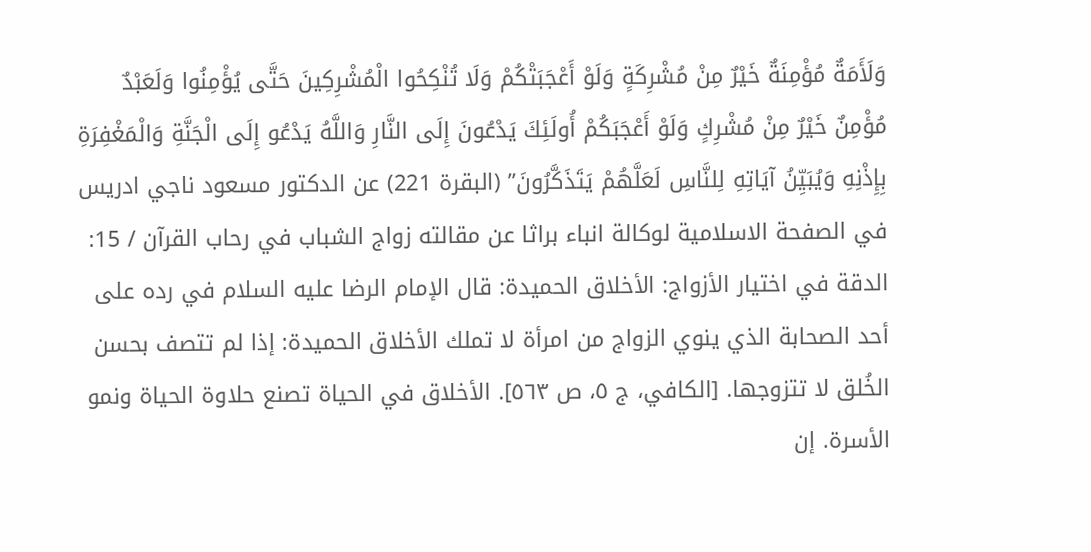وَلَأَمَةٌ مُؤْمِنَةٌ خَيْرٌ مِنْ مُشْرِكَةٍ وَلَوْ أَعْجَبَتْكُمْ وَلَا تُنْكِحُوا الْمُشْرِكِينَ حَتَّى يُؤْمِنُوا وَلَعَبْدٌ مُؤْمِنٌ خَيْرٌ مِنْ مُشْرِكٍ وَلَوْ أَعْجَبَكُمْ أُولَئِكَ يَدْعُونَ إِلَى النَّارِ وَاللَّهُ يَدْعُو إِلَى الْجَنَّةِ وَالْمَغْفِرَةِ بِإِذْنِهِ وَيُبَيِّنُ آيَاتِهِ لِلنَّاسِ لَعَلَّهُمْ يَتَذَكَّرُونَ” (البقرة 221) عن الدكتور مسعود ناجي ادريس في الصفحة الاسلامية لوكالة انباء براثا عن مقالته زواج الشباب في رحاب القرآن / 15: الدقة في اختيار الأزواج: الأخلاق الحميدة: قال الإمام الرضا عليه السلام في رده على أحد الصحابة الذي ينوي الزواج من امرأة لا تملك الأخلاق الحميدة: إذا لم تتصف بحسن الخُلق لا تتزوجها. [الکافي، ج ٥، ص ٥٦٣]. الأخلاق في الحياة تصنع حلاوة الحياة ونمو الأسرة. إن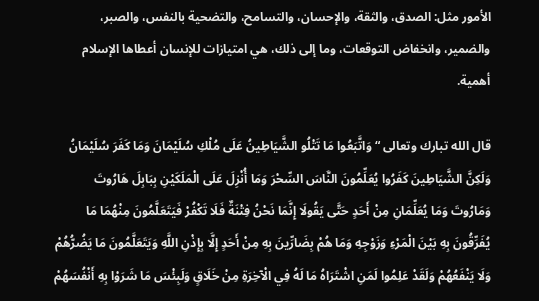الأمور مثل: الصدق، والثقة، والإحسان، والتسامح، والتضحية بالنفس، والصبر، والضمير، وانخفاض التوقعات، وما إلى ذلك، هي امتيازات للإنسان أعطاها الإسلام أهمية.

قال الله تبارك وتعالى “وَاتَّبَعُوا مَا تَتْلُو الشَّيَاطِينُ عَلَى مُلْكِ سُلَيْمَانَ وَمَا كَفَرَ سُلَيْمَانُ وَلَكِنَّ الشَّيَاطِينَ كَفَرُوا يُعَلِّمُونَ النَّاسَ السِّحْرَ وَمَا أُنْزِلَ عَلَى الْمَلَكَيْنِ بِبَابِلَ هَارُوتَ وَمَارُوتَ وَمَا يُعَلِّمَانِ مِنْ أَحَدٍ حَتَّى يَقُولَا إِنَّمَا نَحْنُ فِتْنَةٌ فَلَا تَكْفُرْ فَيَتَعَلَّمُونَ مِنْهُمَا مَا يُفَرِّقُونَ بِهِ بَيْنَ الْمَرْءِ وَزَوْجِهِ وَمَا هُمْ بِضَارِّينَ بِهِ مِنْ أَحَدٍ إِلَّا بِإِذْنِ اللَّهِ وَيَتَعَلَّمُونَ مَا يَضُرُّهُمْ وَلَا يَنْفَعُهُمْ وَلَقَدْ عَلِمُوا لَمَنِ اشْتَرَاهُ مَا لَهُ فِي الْآخِرَةِ مِنْ خَلَاقٍ وَلَبِئْسَ مَا شَرَوْا بِهِ أَنْفُسَهُمْ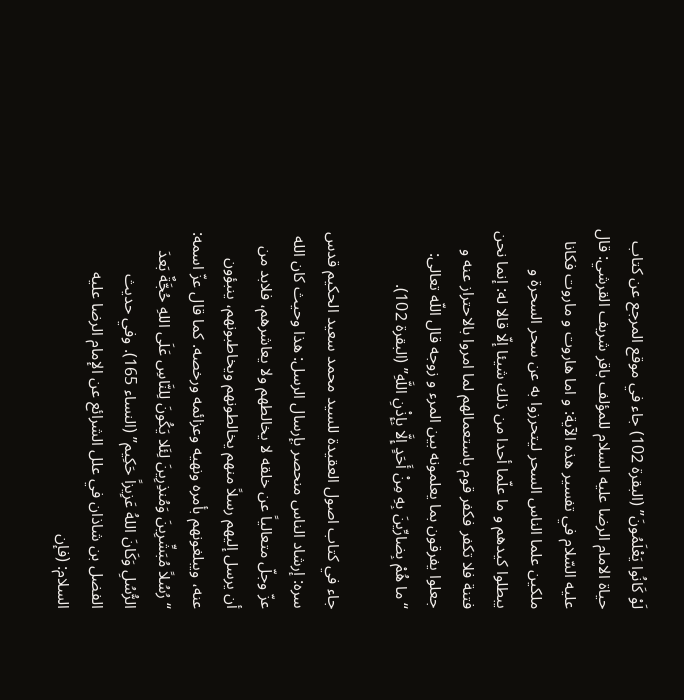لَوْ كَانُوا يَعْلَمُونَ” (البقرة 102) جاء في موقع المرجع عن كتاب حياة الامام الرضا عليه السلام للمؤلف باقر شريف القرشي: قال عليه السّلام في تفسير هذه الآية: و اما هاروت و ماروت فكانا ملكين علما الناس السحر ليتحرزوا به عن سحر السحرة و يبطلوا كيدهم و ما علّما أحدا من ذلك شيئا إلّا قالا له: إنما نحن فتنة فلا تكفر فكفر قوم باستعمالهم لما امروا بالاحتراز عنه و جعلوا يفرقون بما يعلمونه بين المرء و زوجه قال اللّه تعالى: “ما هُمْ بِضارِّينَ بِهِ مِنْ أَحَدٍ إِلَّا بِإِذْنِ اللَّهِ” (البقرة 102).

جاء في كتاب اصول العقيدة للسيد محمد سعيد الحكيم قدس سره: إرشاد الناس منحصر بإرسال الرسل: هذا وحيث كان الله عزّ وجلّ متعالياً عن خلقه لا يخالطهم ولا يعاشرهم، فلابد من أن يرسل إليهم رسلاً منهم يخالطونهم ويخاطبونهم، ينبؤون عنه، ويبلغونهم بأمره ونهيه وعزائمه ورخصه. كما قال عزّ اسمه: “رُسُلاً مُبَشِّرِينَ وَمُنذِرِينَ لِئَلا يَكُونَ لِلنَّاسِ عَلَى اللهِ حُجَّةٌ بَعدَ الرُّسُلِ وَكَانَ اللهُ عَزِيزاً حَكِيم” (النساء 165). وفي حديث الفضل بن شاذان في علل الشرائع عن الإمام الرضا عليه السلام: (فإن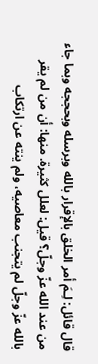قال قائل: لِـمَ أمر الخلق بالإقرار بالله وبرسله وبحججه وبما جاء من عند الله عزّ وجلّ؟ قيل: لعلل كثيرة. منها: أن من لم يقر بالله عزّ وجلّ لم يتجنب معاصيه، ولم ينته عن ارتكاب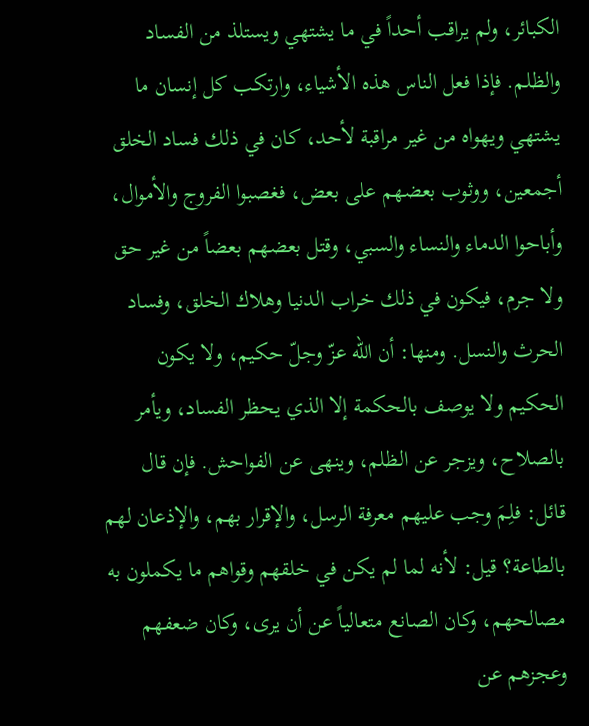الكبائر، ولم يراقب أحداً في ما يشتهي ويستلذ من الفساد والظلم. فإذا فعل الناس هذه الأشياء، وارتكب كل إنسان ما يشتهي ويهواه من غير مراقبة لأحد، كان في ذلك فساد الخلق أجمعين، ووثوب بعضهم على بعض، فغصبوا الفروج والأموال، وأباحوا الدماء والنساء والسبي، وقتل بعضهم بعضاً من غير حق ولا جرم، فيكون في ذلك خراب الدنيا وهلاك الخلق، وفساد الحرث والنسل. ومنها: أن الله عزّ وجلّ حكيم، ولا يكون الحكيم ولا يوصف بالحكمة إلا الذي يحظر الفساد، ويأمر بالصلاح، ويزجر عن الظلم، وينهى عن الفواحش. فإن قال قائل: فلِمَ وجب عليهم معرفة الرسل، والإقرار بهم، والإذعان لهم بالطاعة؟ قيل: لأنه لما لم يكن في خلقهم وقواهم ما يكملون به مصالحهم، وكان الصانع متعالياً عن أن يرى، وكان ضعفهم وعجزهم عن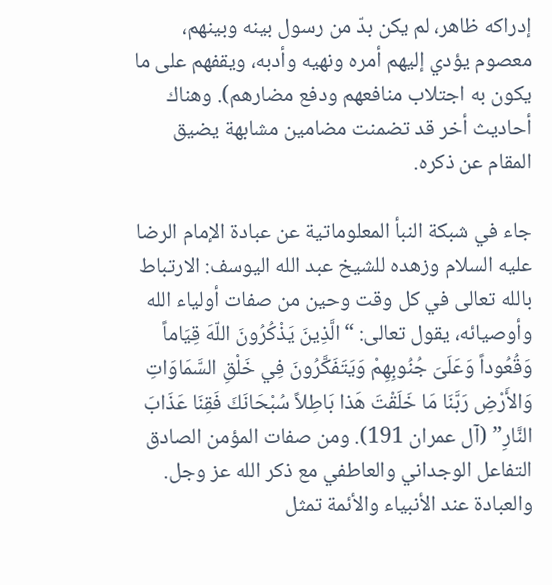إدراكه ظاهر، لم يكن بدّ من رسول بينه وبينهم، معصوم يؤدي إليهم أمره ونهيه وأدبه، ويقفهم على ما يكون به اجتلاب منافعهم ودفع مضارهم). وهناك أحاديث أخر قد تضمنت مضامين مشابهة يضيق المقام عن ذكره.

جاء في شبكة النبأ المعلوماتية عن عبادة الإمام الرضا عليه السلام وزهده للشيخ عبد الله اليوسف: الارتباط بالله تعالى في كل وقت وحين من صفات أولياء الله وأوصيائه، يقول تعالى: “الَّذِينَ يَذْكُرُونَ اللّهَ قِيَاماً وَقُعُوداً وَعَلَىَ جُنُوبِهِمْ وَيَتَفَكَّرُونَ فِي خَلْقِ السَّمَاوَاتِ وَالأَرْضِ رَبَّنَا مَا خَلَقْتَ هَذا بَاطِلاً سُبْحَانَكَ فَقِنَا عَذَابَ النَّارِ” (آل عمران 191). ومن صفات المؤمن الصادق التفاعل الوجداني والعاطفي مع ذكر الله عز وجل. والعبادة عند الأنبياء والأئمة تمثل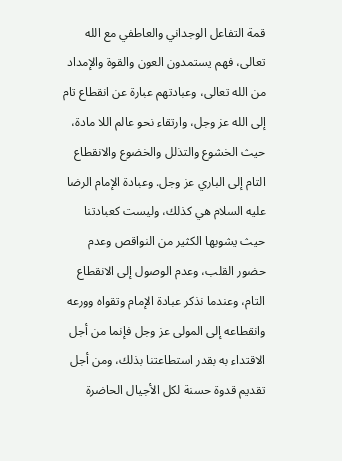قمة التفاعل الوجداني والعاطفي مع الله تعالى، فهم يستمدون العون والقوة والإمداد من الله تعالى، وعبادتهم عبارة عن انقطاع تام إلى الله عز وجل، وارتقاء نحو عالم اللا مادة، حيث الخشوع والتذلل والخضوع والانقطاع التام إلى الباري عز وجل. وعبادة الإمام الرضا عليه السلام هي كذلك، وليست كعبادتنا حيث يشوبها الكثير من النواقص وعدم حضور القلب، وعدم الوصول إلى الانقطاع التام، وعندما نذكر عبادة الإمام وتقواه وورعه وانقطاعه إلى المولى عز وجل فإنما من أجل الاقتداء به بقدر استطاعتنا بذلك، ومن أجل تقديم قدوة حسنة لكل الأجيال الحاضرة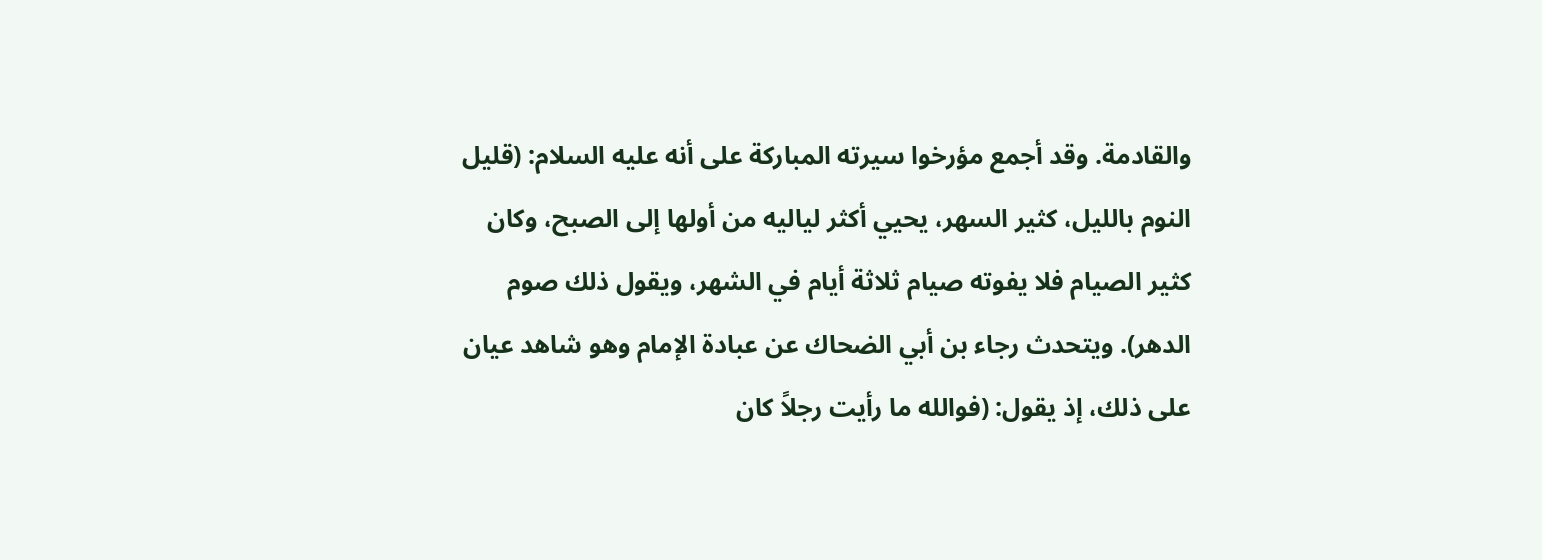والقادمة. وقد أجمع مؤرخوا سيرته المباركة على أنه عليه السلام: (قليل النوم بالليل، كثير السهر، يحيي أكثر لياليه من أولها إلى الصبح، وكان كثير الصيام فلا يفوته صيام ثلاثة أيام في الشهر، ويقول ذلك صوم الدهر). ويتحدث رجاء بن أبي الضحاك عن عبادة الإمام وهو شاهد عيان على ذلك، إذ يقول: (فوالله ما رأيت رجلاً كان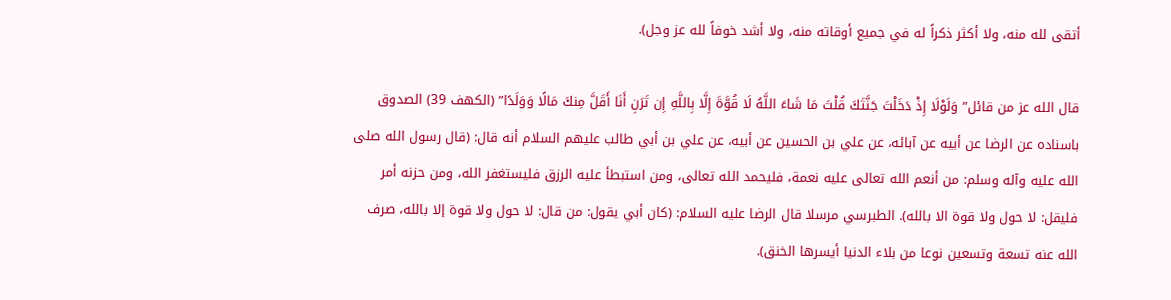أتقى لله منه، ولا أكثر ذكراً له في جميع أوقاته منه، ولا أشد خوفاً لله عز وجل).

قال الله عز من قائل” وَلَوْلَا إِذْ دَخَلْتَ جَنَّتَكَ قُلْتَ مَا شَاءَ اللَّهُ لَا قُوَّةَ إِلَّا بِاللَّهِ إِن تَرَنِ أَنَا أَقَلَّ مِنكَ مَالًا وَوَلَدًا” (الكهف 39) الصدوق باسناده عن الرضا عن أبيه عن آبائه، عن علي بن الحسين عن أبيه، عن علي بن أبي طالب عليهم السلام أنه قال: (قال رسول الله صلى الله عليه وآله وسلم: من أنعم الله تعالى عليه نعمة، فليحمد الله تعالى، ومن استبطأ عليه الرزق فليستغفر الله، ومن حزنه أمر فليقل: لا حول ولا قوة الا بالله). الطبرسي مرسلا قال الرضا عليه السلام: (كان أبي يقول: من قال: لا حول ولا قوة إلا بالله، صرف الله عنه تسعة وتسعين نوعا من بلاء الدنيا أيسرها الخنق).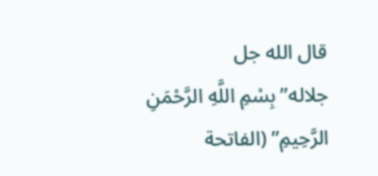قال الله جل جلاله”بِسْمِ اللَّهِ الرَّحْمَنِ الرَّحِيمِ” (الفاتحة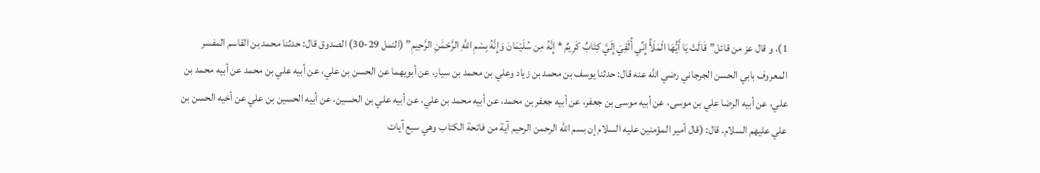1)، و قال عز من قائل”قَالَتْ يَا أَيُّهَا الْمَلَأُ إِنِّي أُلْقِيَ إِلَيَّ كِتَابٌ كَرِيمٌ * إِنَّهُ مِن سُلَيْمَانَ وَإِنَّهُ بِسْمِ اللَّهِ الرَّحْمَٰنِ الرَّحِيمِ” (النمل 29-30) الصدوق قال: حدثنا محمد بن القاسم المفسر المعروف بابي الحسن الجرجاني رضي الله عنه قال: حدثنا يوسف بن محمد بن زياد وعلي بن محمد بن سيار، عن أبويهما عن الحسن بن علي، عن أبيه علي بن محمد عن أبيه محمد بن علي، عن أبيه الرضا علي بن موسى، عن أبيه موسى بن جعفر، عن أبيه جعفر بن محمد، عن أبيه محمد بن علي، عن أبيه علي بن الحسين، عن أبيه الحسين بن علي عن أخيه الحسن بن علي عليهم السلام. قال: (قال أمير المؤمنين عليه السلام إن بسم الله الرحمن الرحيم آية من فاتحة الكتاب وهي سبع آيات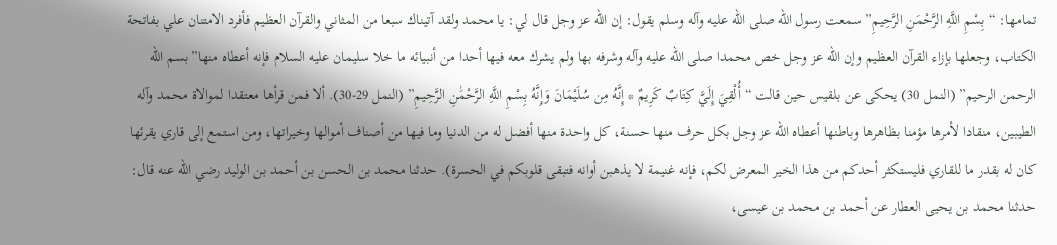تمامها: “بِسْمِ اللَّهِ الرَّحْمَنِ الرَّحِيمِ” سمعت رسول الله صلى الله عليه وآله وسلم يقول: إن الله عز وجل قال لي: يا محمد ولقد آتيناك سبعا من المثاني والقرآن العظيم فأفرد الامتنان علي بفاتحة الكتاب، وجعلها بإزاء القرآن العظيم وإن الله عز وجل خص محمدا صلى الله عليه وآله وشرفه بها ولم يشرك معه فيها أحدا من أنبيائه ما خلا سليمان عليه السلام فإنه أعطاه منها”بسم الله الرحمن الرحيم” (النمل 30) يحكى عن بلقيس حين قالت “أُلْقِيَ إِلَيَّ كِتَابٌ كَرِيمٌ * إِنَّهُ مِن سُلَيْمَانَ وَإِنَّهُ بِسْمِ اللَّهِ الرَّحْمَٰنِ الرَّحِيمِ” (النمل 29-30). ألا فمن قرأها معتقدا لموالاة محمد وآله الطيبين، منقادا لأمرها مؤمنا بظاهرها وباطنها أعطاه الله عز وجل بكل حرف منها حسنة، كل واحدة منها أفضل له من الدنيا وما فيها من أصناف أموالها وخيراتها، ومن استمع إلى قاري يقرئها كان له بقدر ما للقاري فليستكثر أحدكم من هذا الخير المعرض لكم، فإنه غنيمة لا يذهبن أوانه فتبقى قلوبكم في الحسرة). حدثنا محمد بن الحسن بن أحمد بن الوليد رضي الله عنه قال: حدثنا محمد بن يحيى العطار عن أحمد بن محمد بن عيسى،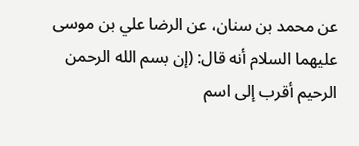عن محمد بن سنان، عن الرضا علي بن موسى عليهما السلام أنه قال: (إن بسم الله الرحمن الرحيم أقرب إلى اسم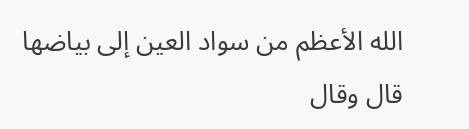الله الأعظم من سواد العين إلى بياضها قال وقال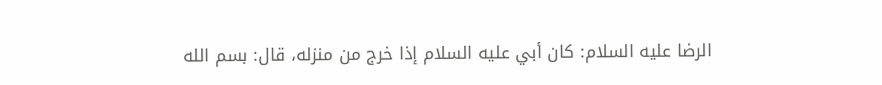الرضا عليه السلام: كان أبي عليه السلام إذا خرج من منزله، قال: بسم الله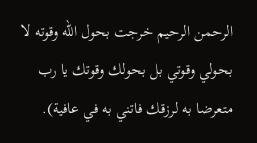الرحمن الرحيم خرجت بحول الله وقوته لا بحولي وقوتي بل بحولك وقوتك يا رب متعرضا به لرزقك فاتني به في عافية).